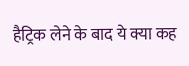हैट्रिक लेने के बाद ये क्या कह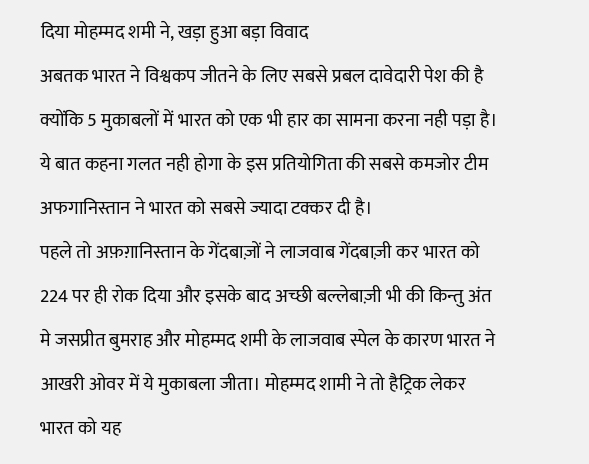दिया मोहम्मद शमी ने, खड़ा हुआ बड़ा विवाद
अबतक भारत ने विश्वकप जीतने के लिए सबसे प्रबल दावेदारी पेश की है क्योंकि 5 मुकाबलों में भारत को एक भी हार का सामना करना नही पड़ा है। ये बात कहना गलत नही होगा के इस प्रतियोगिता की सबसे कमजोर टीम अफगानिस्तान ने भारत को सबसे ज्यादा टक्कर दी है।
पहले तो अफ़ग़ानिस्तान के गेंदबाज़ों ने लाजवाब गेंदबाज़ी कर भारत को 224 पर ही रोक दिया और इसके बाद अच्छी बल्लेबाज़ी भी की किन्तु अंत मे जसप्रीत बुमराह और मोहम्मद शमी के लाजवाब स्पेल के कारण भारत ने आखरी ओवर में ये मुकाबला जीता। मोहम्मद शामी ने तो हैट्रिक लेकर भारत को यह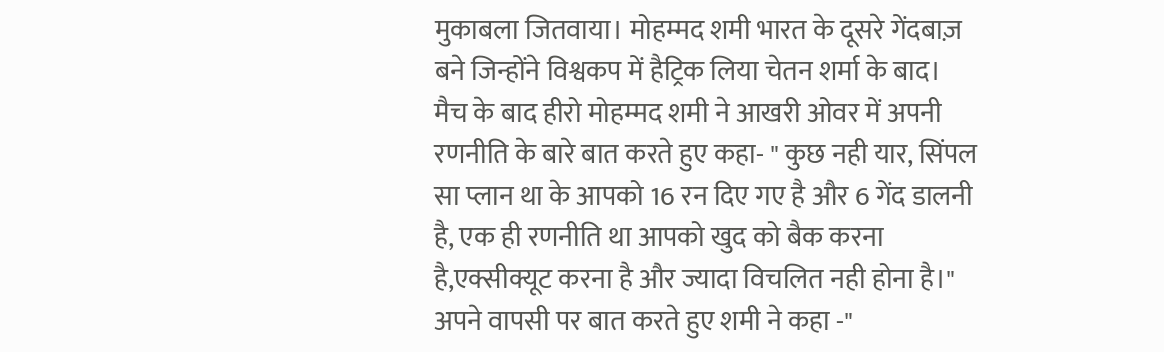मुकाबला जितवाया। मोहम्मद शमी भारत के दूसरे गेंदबाज़ बने जिन्होंने विश्वकप में हैट्रिक लिया चेतन शर्मा के बाद।
मैच के बाद हीरो मोहम्मद शमी ने आखरी ओवर में अपनी रणनीति के बारे बात करते हुए कहा- " कुछ नही यार, सिंपल सा प्लान था के आपको 16 रन दिए गए है और 6 गेंद डालनी है, एक ही रणनीति था आपको खुद को बैक करना है,एक्सीक्यूट करना है और ज्यादा विचलित नही होना है।"
अपने वापसी पर बात करते हुए शमी ने कहा -"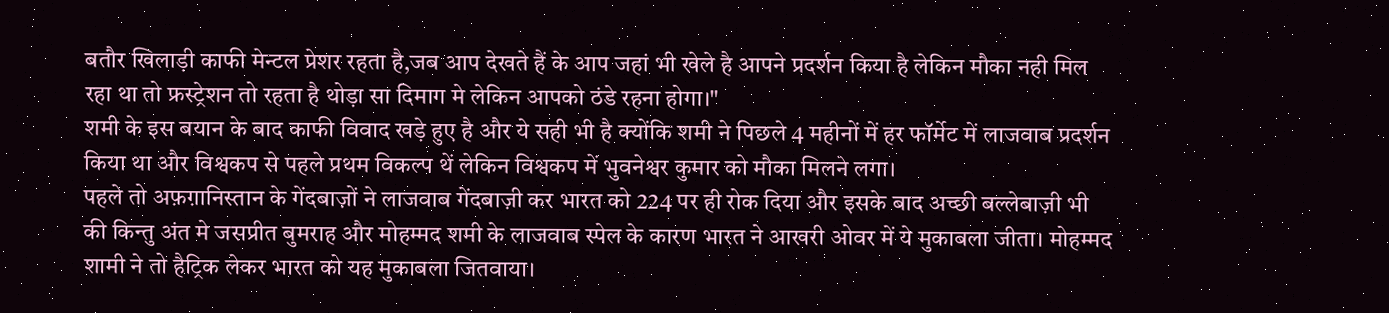बतौर खिलाड़ी काफी मेन्टल प्रेशर रहता है,जब आप देखते हैं के आप जहां भी खेले है आपने प्रदर्शन किया है लेकिन मौका नही मिल रहा था तो फ्रस्ट्रेशन तो रहता है थोड़ा सा दिमाग मे लेकिन आपको ठंडे रहना होगा।"
शमी के इस बयान के बाद काफी विवाद खड़े हुए है और ये सही भी है क्योंकि शमी ने पिछले 4 महीनों में हर फॉर्मेट में लाजवाब प्रदर्शन किया था और विश्वकप से पहले प्रथम विकल्प थें लेकिन विश्वकप में भुवनेश्वर कुमार को मौका मिलने लगा।
पहले तो अफ़ग़ानिस्तान के गेंदबाज़ों ने लाजवाब गेंदबाज़ी कर भारत को 224 पर ही रोक दिया और इसके बाद अच्छी बल्लेबाज़ी भी की किन्तु अंत मे जसप्रीत बुमराह और मोहम्मद शमी के लाजवाब स्पेल के कारण भारत ने आखरी ओवर में ये मुकाबला जीता। मोहम्मद शामी ने तो हैट्रिक लेकर भारत को यह मुकाबला जितवाया।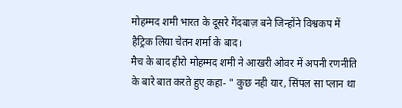मोहम्मद शमी भारत के दूसरे गेंदबाज़ बने जिन्होंने विश्वकप में हैट्रिक लिया चेतन शर्मा के बाद।
मैच के बाद हीरो मोहम्मद शमी ने आखरी ओवर में अपनी रणनीति के बारे बात करते हुए कहा- " कुछ नही यार, सिंपल सा प्लान था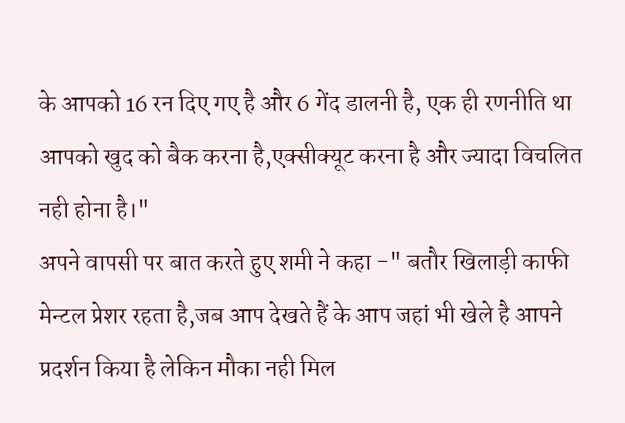के आपको 16 रन दिए गए है और 6 गेंद डालनी है, एक ही रणनीति था आपको खुद को बैक करना है,एक्सीक्यूट करना है और ज्यादा विचलित नही होना है।"
अपने वापसी पर बात करते हुए शमी ने कहा -" बतौर खिलाड़ी काफी मेन्टल प्रेशर रहता है,जब आप देखते हैं के आप जहां भी खेले है आपने प्रदर्शन किया है लेकिन मौका नही मिल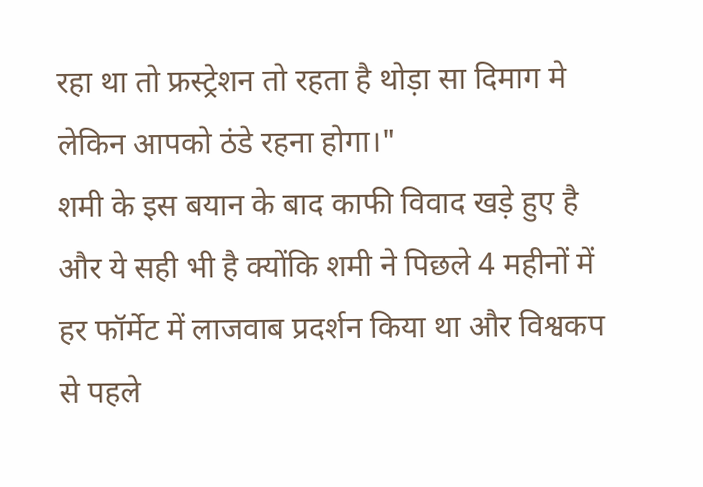रहा था तो फ्रस्ट्रेशन तो रहता है थोड़ा सा दिमाग मे लेकिन आपको ठंडे रहना होगा।"
शमी के इस बयान के बाद काफी विवाद खड़े हुए है और ये सही भी है क्योंकि शमी ने पिछले 4 महीनों में हर फॉर्मेट में लाजवाब प्रदर्शन किया था और विश्वकप से पहले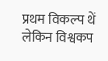प्रथम विकल्प थें लेकिन विश्वकप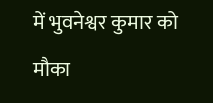में भुवनेश्वर कुमार को मौका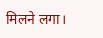मिलने लगा।